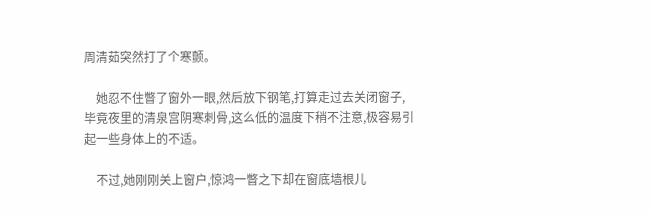周清茹突然打了个寒颤。

    她忍不住瞥了窗外一眼,然后放下钢笔,打算走过去关闭窗子,毕竟夜里的清泉宫阴寒刺骨,这么低的温度下稍不注意,极容易引起一些身体上的不适。

    不过,她刚刚关上窗户,惊鸿一瞥之下却在窗底墙根儿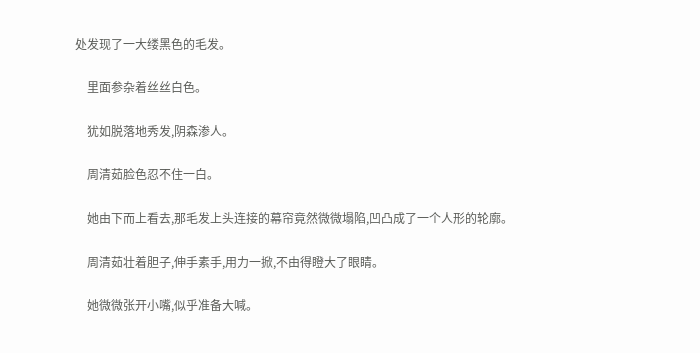处发现了一大缕黑色的毛发。

    里面参杂着丝丝白色。

    犹如脱落地秀发,阴森渗人。

    周清茹脸色忍不住一白。

    她由下而上看去,那毛发上头连接的幕帘竟然微微塌陷,凹凸成了一个人形的轮廓。

    周清茹壮着胆子,伸手素手,用力一掀,不由得瞪大了眼睛。

    她微微张开小嘴,似乎准备大喊。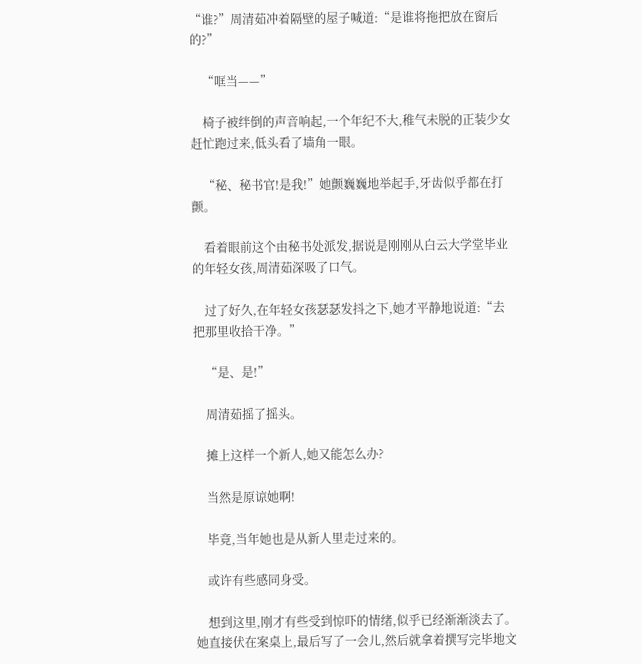“谁?”周清茹冲着隔壁的屋子喊道:“是谁将拖把放在窗后的?”

    “哐当——”

    椅子被绊倒的声音响起,一个年纪不大,稚气未脱的正装少女赶忙跑过来,低头看了墙角一眼。

    “秘、秘书官!是我!”她颤巍巍地举起手,牙齿似乎都在打颤。

    看着眼前这个由秘书处派发,据说是刚刚从白云大学堂毕业的年轻女孩,周清茹深吸了口气。

    过了好久,在年轻女孩瑟瑟发抖之下,她才平静地说道:“去把那里收拾干净。”

    “是、是!”

    周清茹摇了摇头。

    摊上这样一个新人,她又能怎么办?

    当然是原谅她啊!

    毕竟,当年她也是从新人里走过来的。

    或许有些感同身受。

    想到这里,刚才有些受到惊吓的情绪,似乎已经渐渐淡去了。她直接伏在案桌上,最后写了一会儿,然后就拿着撰写完毕地文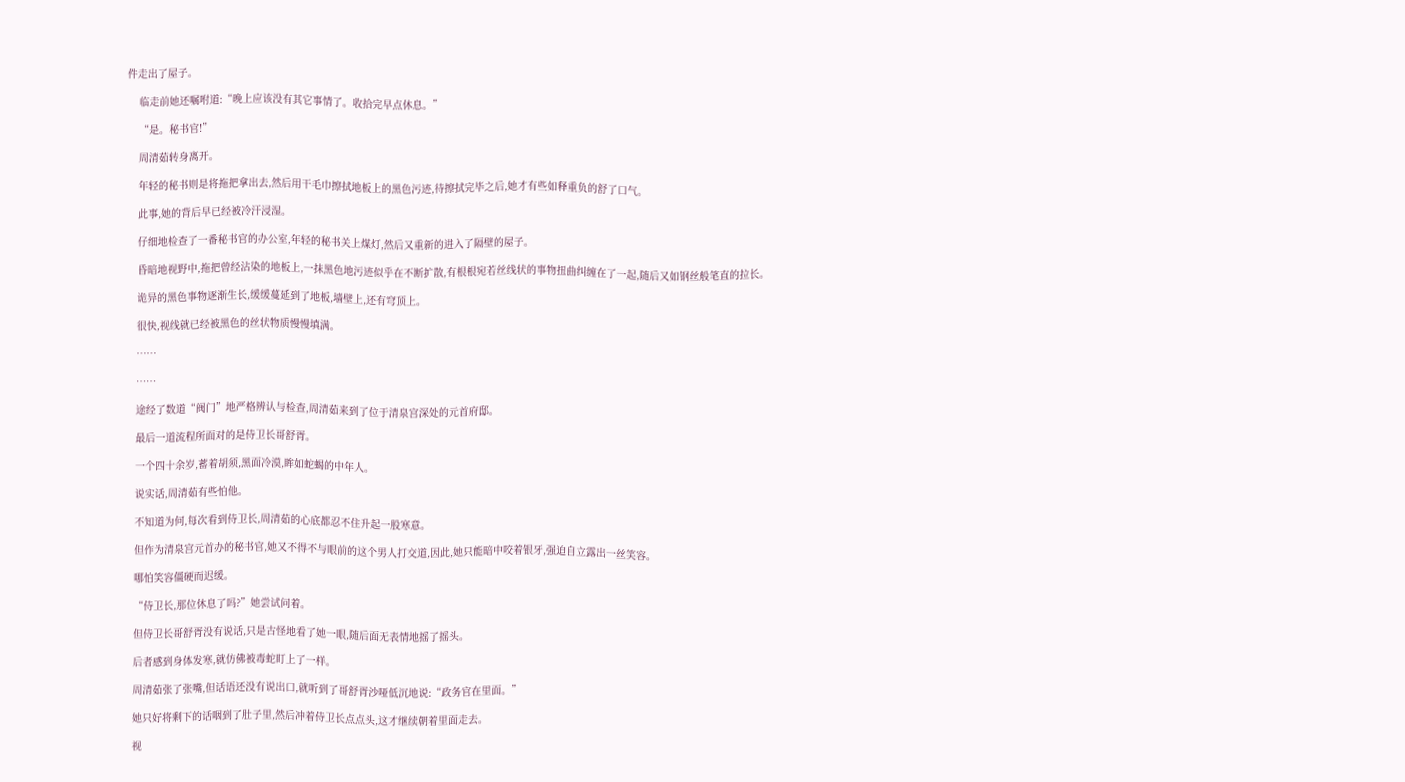件走出了屋子。

    临走前她还嘱咐道:“晚上应该没有其它事情了。收拾完早点休息。”

    “是。秘书官!”

    周清茹转身离开。

    年轻的秘书则是将拖把拿出去,然后用干毛巾擦拭地板上的黑色污迹,待擦拭完毕之后,她才有些如释重负的舒了口气。

    此事,她的背后早已经被冷汗浸湿。

    仔细地检查了一番秘书官的办公室,年轻的秘书关上煤灯,然后又重新的进入了隔壁的屋子。

    昏暗地视野中,拖把曾经沾染的地板上,一抹黑色地污迹似乎在不断扩散,有根根宛若丝线状的事物扭曲纠缠在了一起,随后又如钢丝般笔直的拉长。

    诡异的黑色事物逐渐生长,缓缓蔓延到了地板,墙壁上,还有穹顶上。

    很快,视线就已经被黑色的丝状物质慢慢填满。

    ……

    ……

    途经了数道“阀门”地严格辨认与检查,周清茹来到了位于清泉宫深处的元首府邸。

    最后一道流程所面对的是侍卫长哥舒胥。

    一个四十余岁,蓄着胡须,黑面冷漠,眸如蛇蝎的中年人。

    说实话,周清茹有些怕他。

    不知道为何,每次看到侍卫长,周清茹的心底都忍不住升起一股寒意。

    但作为清泉宫元首办的秘书官,她又不得不与眼前的这个男人打交道,因此,她只能暗中咬着银牙,强迫自立露出一丝笑容。

    哪怕笑容僵硬而迟缓。

    “侍卫长,那位休息了吗?”她尝试问着。

    但侍卫长哥舒胥没有说话,只是古怪地看了她一眼,随后面无表情地摇了摇头。

    后者感到身体发寒,就仿佛被毒蛇盯上了一样。

    周清茹张了张嘴,但话语还没有说出口,就听到了哥舒胥沙哑低沉地说:“政务官在里面。”

    她只好将剩下的话咽到了肚子里,然后冲着侍卫长点点头,这才继续朝着里面走去。

    视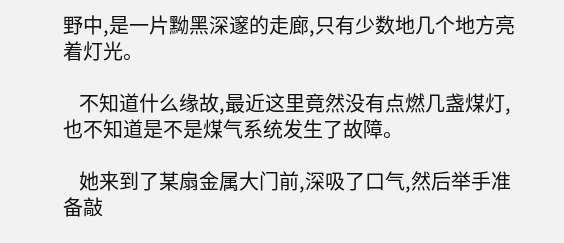野中,是一片黝黑深邃的走廊,只有少数地几个地方亮着灯光。

    不知道什么缘故,最近这里竟然没有点燃几盏煤灯,也不知道是不是煤气系统发生了故障。

    她来到了某扇金属大门前,深吸了口气,然后举手准备敲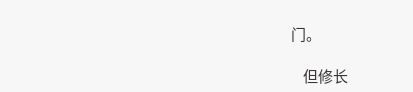门。

    但修长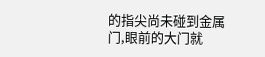的指尖尚未碰到金属门,眼前的大门就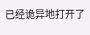已经诡异地打开了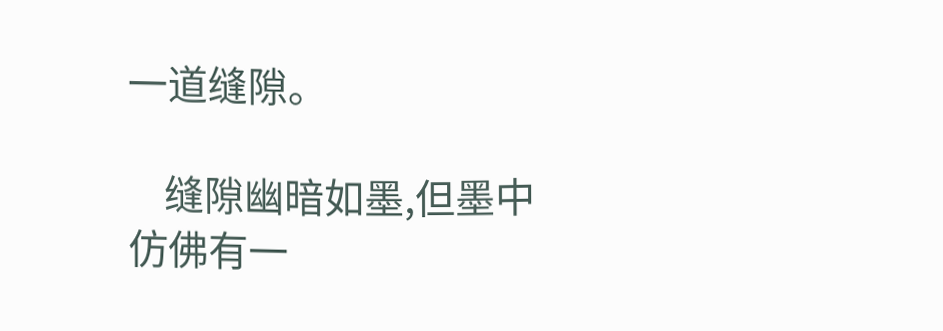一道缝隙。

    缝隙幽暗如墨,但墨中仿佛有一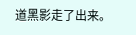道黑影走了出来。